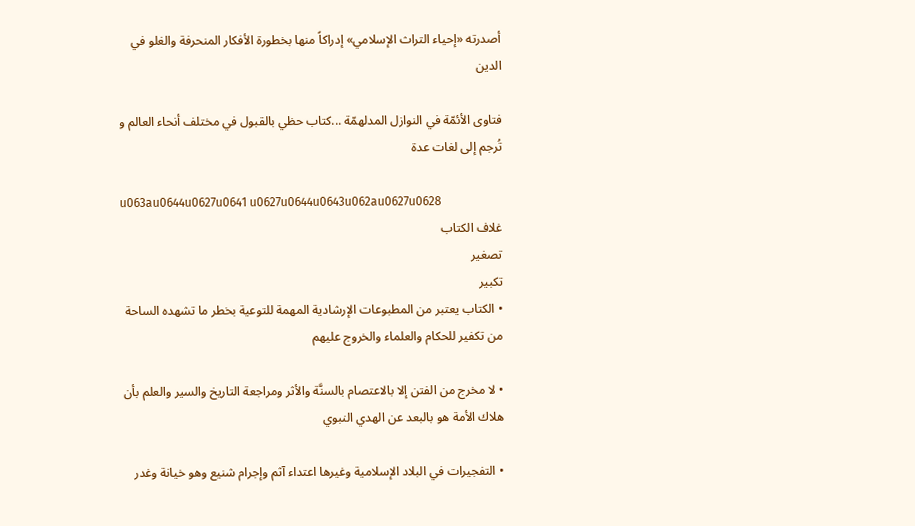أصدرته «إحياء التراث الإسلامي» إدراكاً منها بخطورة الأفكار المنحرفة والغلو في الدين

فتاوى الأئمّة في النوازل المدلهمّة ...كتاب حظي بالقبول في مختلف أنحاء العالم و تُرجم إلى لغات عدة

u063au0644u0627u0641 u0627u0644u0643u062au0627u0628
غلاف الكتاب
تصغير
تكبير
• الكتاب يعتبر من المطبوعات الإرشادية المهمة للتوعية بخطر ما تشهده الساحة من تكفير للحكام والعلماء والخروج عليهم

• لا مخرج من الفتن إلا بالاعتصام بالسنَّة والأثر ومراجعة التاريخ والسير والعلم بأن هلاك الأمة هو بالبعد عن الهدي النبوي

• التفجيرات في البلاد الإسلامية وغيرها اعتداء آثم وإجرام شنيع وهو خيانة وغدر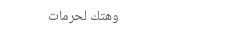وهتك لحرمات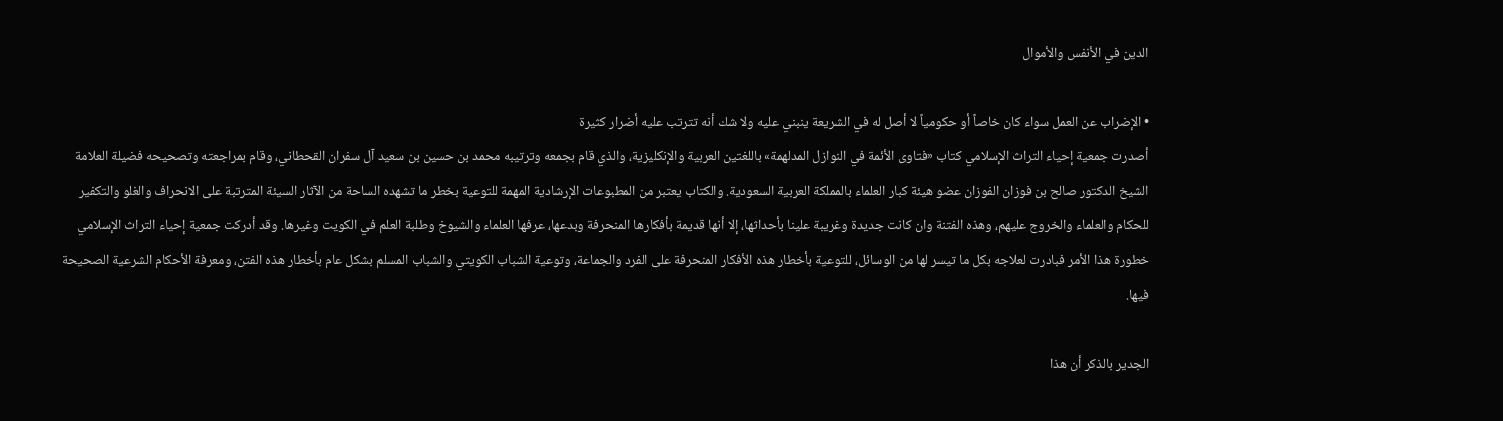الدين في الأنفس والأموال

• الإضراب عن العمل سواء كان خاصاً أو حكومياً لا أصل له في الشريعة ينبني عليه ولا شك أنه تترتب عليه أضرار كثيرة
أصدرت جمعية إحياء التراث الإسلامي كتاب «فتاوى الأئمة في النوازل المدلهمة» باللغتين العربية والإنكليزية، والذي قام بجمعه وترتيبه محمد بن حسين بن سعيد آل سفران القحطاني، وقام بمراجعته وتصحيحه فضيلة العلامة الشيخ الدكتور صالح بن فوزان الفوزان عضو هيئة كبار العلماء بالمملكة العربية السعودية. والكتاب يعتبر من المطبوعات الإرشادية المهمة للتوعية بخطر ما تشهده الساحة من الآثار السيئة المترتبة على الانحراف والغلو والتكفير للحكام والعلماء والخروج عليهم، وهذه الفتنة وان كانت جديدة وغريبة علينا بأحداثها، إلا أنها قديمة بأفكارها المنحرفة وبدعها، عرفها العلماء والشيوخ وطلبة العلم في الكويت وغيرها. وقد أدركت جمعية إحياء التراث الإسلامي خطورة هذا الأمر فبادرت لعلاجه بكل ما تيسر لها من الوسائل، للتوعية بأخطار هذه الأفكار المنحرفة على الفرد والجماعة، وتوعية الشباب الكويتي والشباب المسلم بشكل عام بأخطار هذه الفتن، ومعرفة الأحكام الشرعية الصحيحة فيها.

الجدير بالذكر أن هذا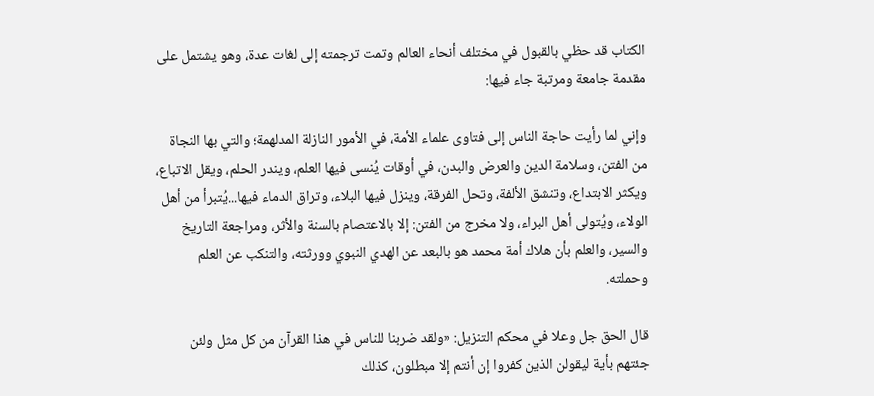الكتاب قد حظي بالقبول في مختلف أنحاء العالم وتمت ترجمته إلى لغات عدة، وهو يشتمل على مقدمة جامعة ومرتبة جاء فيها:

وإني لما رأيت حاجة الناس إلى فتاوى علماء الأمة، في الأمور النازلة المدلهمة؛ والتي بها النجاة من الفتن، وسلامة الدين والعرض والبدن، في أوقات يُنسى فيها العلم، ويندر الحلم، ويقل الاتباع، ويكثر الابتداع، وتنشق الألفة، وتحل الفرقة، وينزل فيها البلاء، وتراق الدماء فيها...يُتبرأ من أهل الولاء، ويُتولى أهل البراء، ولا مخرج من الفتن: إلا بالاعتصام بالسنة والأثر، ومراجعة التاريخ والسير، والعلم بأن هلاك أمة محمد هو بالبعد عن الهدي النبوي وورثته، والتنكب عن العلم وحملته.

قال الحق جل وعلا في محكم التنزيل: «ولقد ضربنا للناس في هذا القرآن من كل مثل ولئن جئتهم بأية ليقولن الذين كفروا إن أنتم إلا مبطلون، كذلك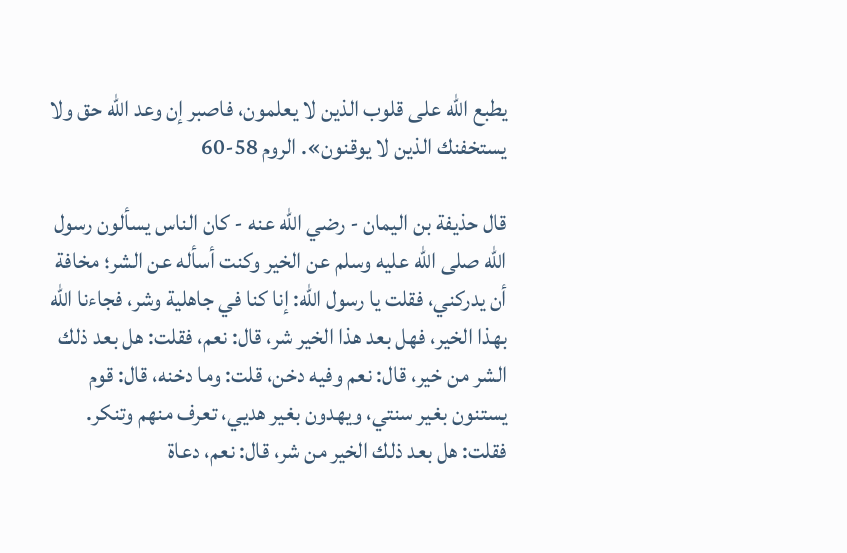يطبع الله على قلوب الذين لا يعلمون، فاصبر إن وعد الله حق ولا يستخفنك الذين لا يوقنون». الروم 58-60

قال حذيفة بن اليمان - رضي الله عنه - كان الناس يسألون رسول الله صلى الله عليه وسلم عن الخير وكنت أسأله عن الشر؛ مخافة أن يدركني، فقلت يا رسول الله: إنا كنا في جاهلية وشر، فجاءنا الله بهذا الخير، فهل بعد هذا الخير شر، قال: نعم، فقلت: هل بعد ذلك الشر من خير، قال: نعم وفيه دخن، قلت: وما دخنه، قال: قوم يستنون بغير سنتي، ويهدون بغير هديي، تعرف منهم وتنكر. فقلت: هل بعد ذلك الخير من شر، قال: نعم، دعاة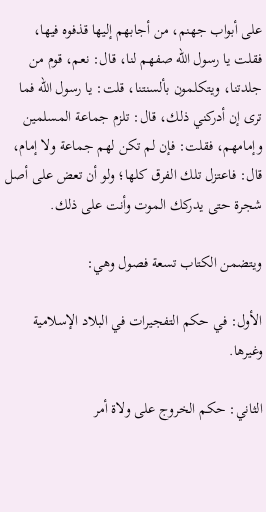على أبواب جهنم، من أجابهم إليها قذفوه فيها، فقلت يا رسول الله صفهم لنا، قال: نعم، قوم من جلدتنا، ويتكلمون بألسنتنا، قلت: يا رسول الله فما ترى إن أدركني ذلك، قال: تلزم جماعة المسلمين وإمامهم، فقلت: فإن لم تكن لهم جماعة ولا إمام، قال: فاعتزل تلك الفرق كلها؛ ولو أن تعض على أصل شجرة حتى يدركك الموت وأنت على ذلك.

ويتضمن الكتاب تسعة فصول وهي:

الأول: في حكم التفجيرات في البلاد الإسلامية وغيرها.

الثاني: حكم الخروج على ولاة أمر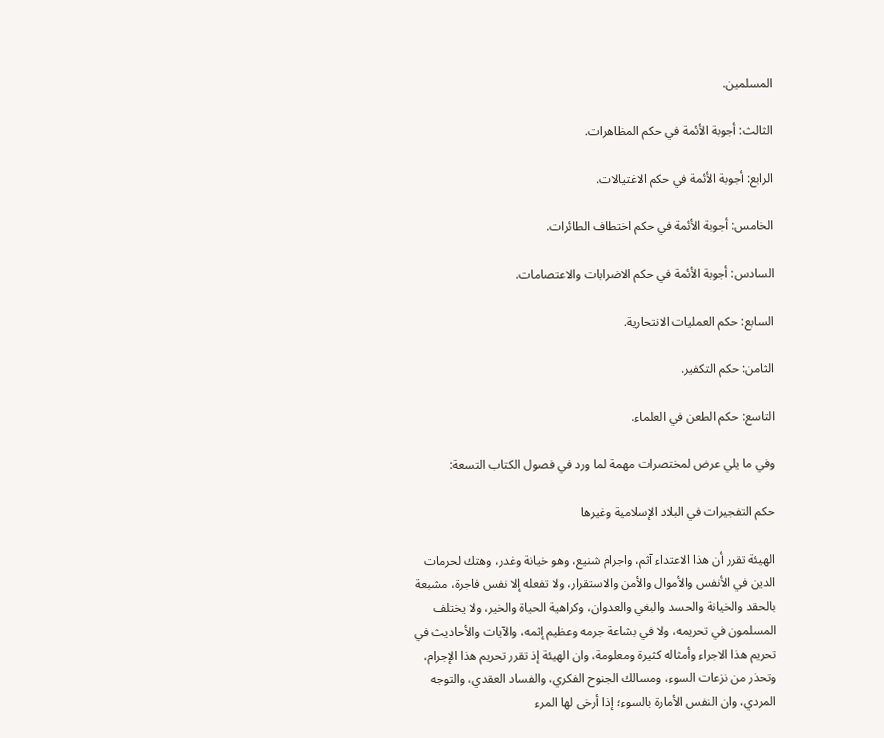المسلمين.

الثالث: أجوبة الأئمة في حكم المظاهرات.

الرابع: أجوبة الأئمة في حكم الاغتيالات.

الخامس: أجوبة الأئمة في حكم اختطاف الطائرات.

السادس: أجوبة الأئمة في حكم الاضرابات والاعتصامات.

السابع: حكم العمليات الانتحارية.

الثامن: حكم التكفير.

التاسع: حكم الطعن في العلماء.

وفي ما يلي عرض لمختصرات مهمة لما ورد في فصول الكتاب التسعة:

حكم التفجيرات في البلاد الإسلامية وغيرها

الهيئة تقرر أن هذا الاعتداء آثم، واجرام شنيع، وهو خيانة وغدر، وهتك لحرمات الدين في الأنفس والأموال والأمن والاستقرار، ولا تفعله إلا نفس فاجرة، مشبعة بالحقد والخيانة والحسد والبغي والعدوان، وكراهية الحياة والخير، ولا يختلف المسلمون في تحريمه، ولا في بشاعة جرمه وعظيم إثمه، والآيات والأحاديث في تحريم هذا الاجراء وأمثاله كثيرة ومعلومة، وان الهيئة إذ تقرر تحريم هذا الإجرام، وتحذر من نزعات السوء، ومسالك الجنوح الفكري، والفساد العقدي، والتوجه المردي، وان النفس الأمارة بالسوء؛ إذا أرخى لها المرء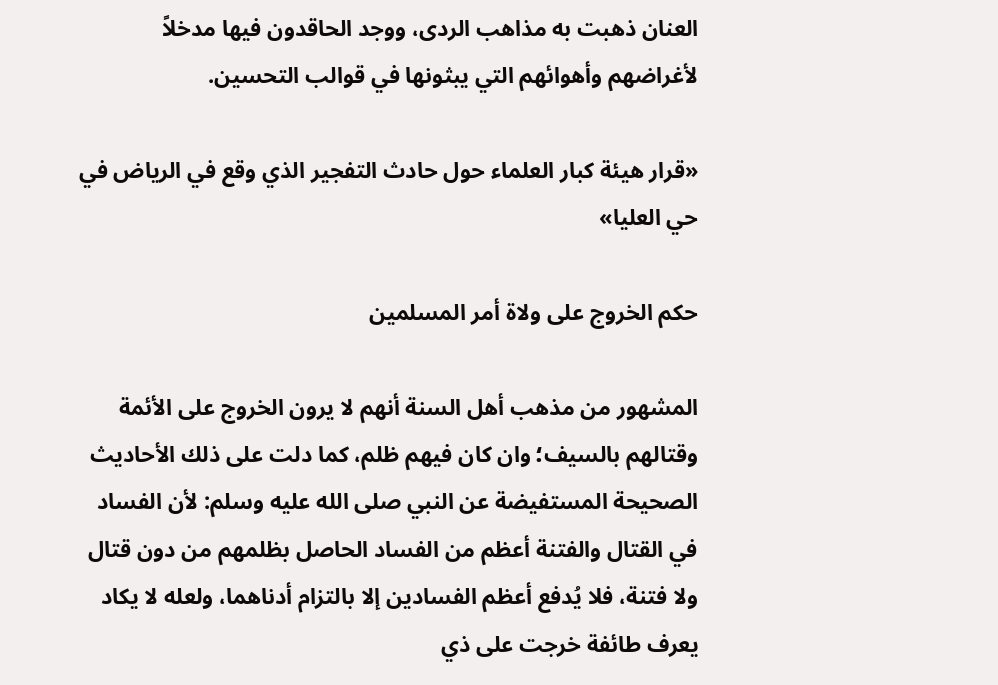العنان ذهبت به مذاهب الردى، ووجد الحاقدون فيها مدخلاً لأغراضهم وأهوائهم التي يبثونها في قوالب التحسين.

«قرار هيئة كبار العلماء حول حادث التفجير الذي وقع في الرياض في حي العليا»

حكم الخروج على ولاة أمر المسلمين

المشهور من مذهب أهل السنة أنهم لا يرون الخروج على الأئمة وقتالهم بالسيف؛ وان كان فيهم ظلم، كما دلت على ذلك الأحاديث الصحيحة المستفيضة عن النبي صلى الله عليه وسلم: لأن الفساد في القتال والفتنة أعظم من الفساد الحاصل بظلمهم من دون قتال ولا فتنة، فلا يُدفع أعظم الفسادين إلا بالتزام أدناهما، ولعله لا يكاد يعرف طائفة خرجت على ذي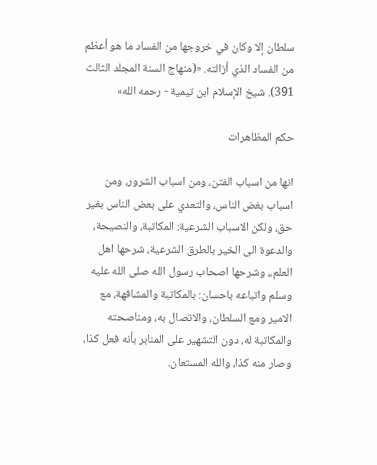سلطان إلا وكان في خروجها من الفساد ما هو أعظم من الفساد الذي أزالته. «(منهاج السنة المجلد الثالث 391). شيخ الإسلام ابن تيمية - رحمه الله»

حكم المظاهرات

انها من اسباب الفتن، ومن اسباب الشرور، ومن اسباب بغض الناس، والتعدي على بعض الناس بغير حق، ولكن الاسباب الشرعية: المكاتبة، والنصيحة، والدعوة الى الخير بالطرق الشرعية، شرحها اهل العلم،، وشرحها اصحاب رسول الله صلى الله عليه وسلم واتباعه باحسان: بالمكاتبة والمشافهة، مع الامير ومع السلطان، والاتصال به، ومناصحته والمكاتبة له، دون التشهير على المنابر بأنه فعل كذا، وصار منه كذا، والله المستعان.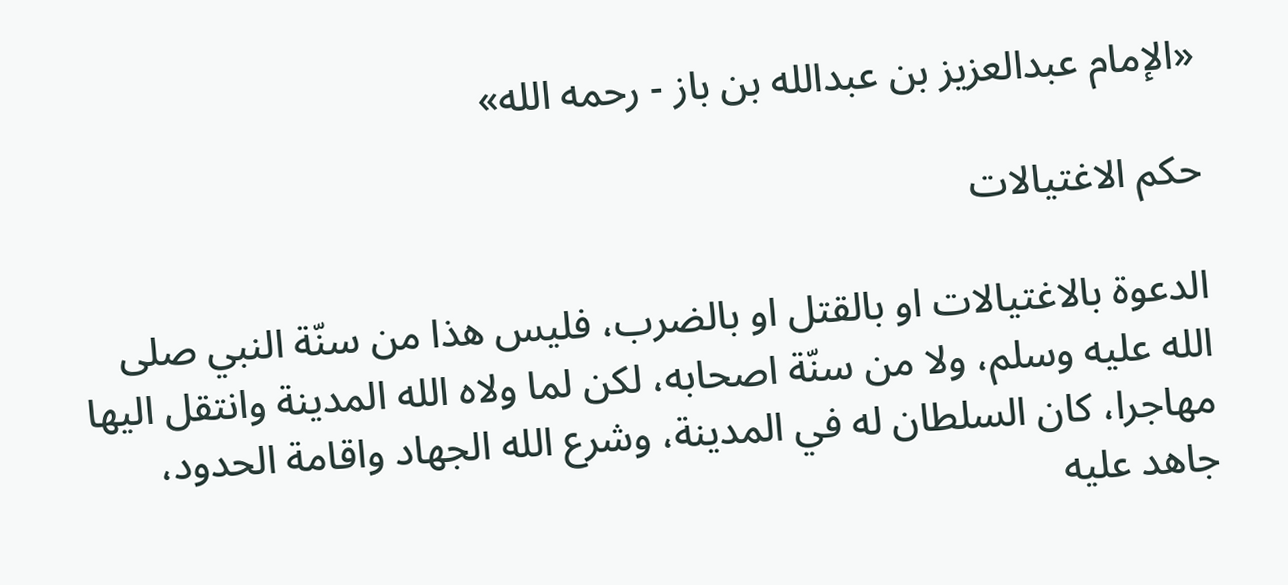«الإمام عبدالعزيز بن عبدالله بن باز - رحمه الله»

حكم الاغتيالات

الدعوة بالاغتيالات او بالقتل او بالضرب، فليس هذا من سنّة النبي صلى الله عليه وسلم، ولا من سنّة اصحابه، لكن لما ولاه الله المدينة وانتقل اليها مهاجرا، كان السلطان له في المدينة، وشرع الله الجهاد واقامة الحدود، جاهد عليه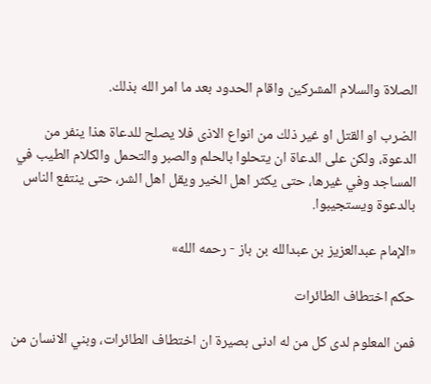الصلاة والسلام المشركين واقام الحدود بعد ما امر الله بذلك.

الضرب او القتل او غير ذلك من انواع الاذى فلا يصلح للدعاة هذا ينفر من الدعوة، ولكن على الدعاة ان يتحلوا بالحلم والصبر والتحمل والكلام الطيب في المساجد وفي غيرها، حتى يكثر اهل الخير ويقل اهل الشر، حتى ينتفع الناس بالدعوة ويستجيبوا.

«الإمام عبدالعزيز بن عبدالله بن باز - رحمه الله»

حكم اختطاف الطائرات

فمن المعلوم لدى كل من له ادنى بصيرة ان اختطاف الطائرات، وبني الانسان من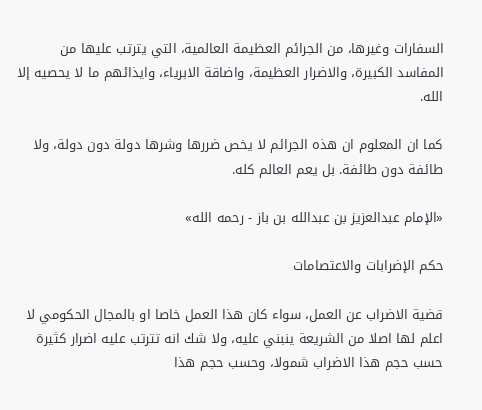السفارات وغيرها، من الجرائم العظيمة العالمية، التي يترتب عليها من المفاسد الكبيرة، والاضرار العظيمة، واضاقة الابرياء، وايذائهم ما لا يحصيه إلا الله.

كما ان المعلوم ان هذه الجرائم لا يخص ضررها وشرها دولة دون دولة، ولا طائفة دون طائفة. بل يعم العالم كله.

«الإمام عبدالعزيز بن عبدالله بن باز - رحمه الله»

حكم الإضرابات والاعتصامات

قضية الاضراب عن العمل، سواء كان هذا العمل خاصا او بالمجال الحكومي لا اعلم لها اصلا من الشريعة ينبني عليه، ولا شك انه تترتب عليه اضرار كثيرة حسب حجم هذا الاضراب شمولا، وحسب حجم هذا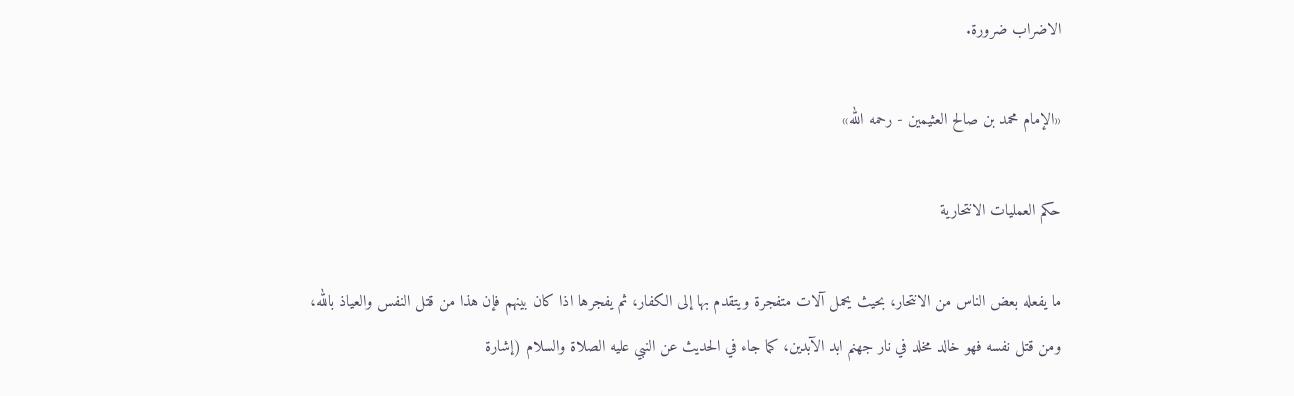الاضراب ضرورة.

«الإمام محمد بن صالح العثيمين - رحمه الله»

حكم العمليات الانتحارية

ما يفعله بعض الناس من الانتحار، بحيث يحمل آلات متفجرة ويتقدم بها إلى الكفار، ثم يفجرها اذا كان بينهم فإن هذا من قتل النفس والعياذ بالله، ومن قتل نفسه فهو خالد مخلد في نار جهنم ابد الآبدين، كما جاء في الحديث عن النبي عليه الصلاة والسلام (إشارة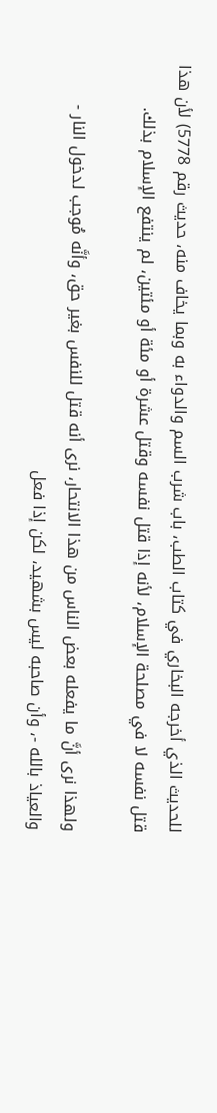للحديث الذي أخرجه البخاري في كتاب الطب، باب شرب السم والدواء به وبما يخاف منه، حديث رقم 5778) لأن هذا قتل نفسه لا في مصلحة الإسلام، لأنه إذا قتل نفسه وقتل عشرة أو مئة أو مئتين، لم ينتفع الإسلام بذلك.

ولهذا نرى أنَّ ما يفعله بعض الناس من هذا الانتحار، نرى أنه قتل للنفس بغير حق، وأنَّه مُوجب لدخول النار - والعياذ بالله -، وأن صاحبه ليس بشهيد، لكن إذا فعل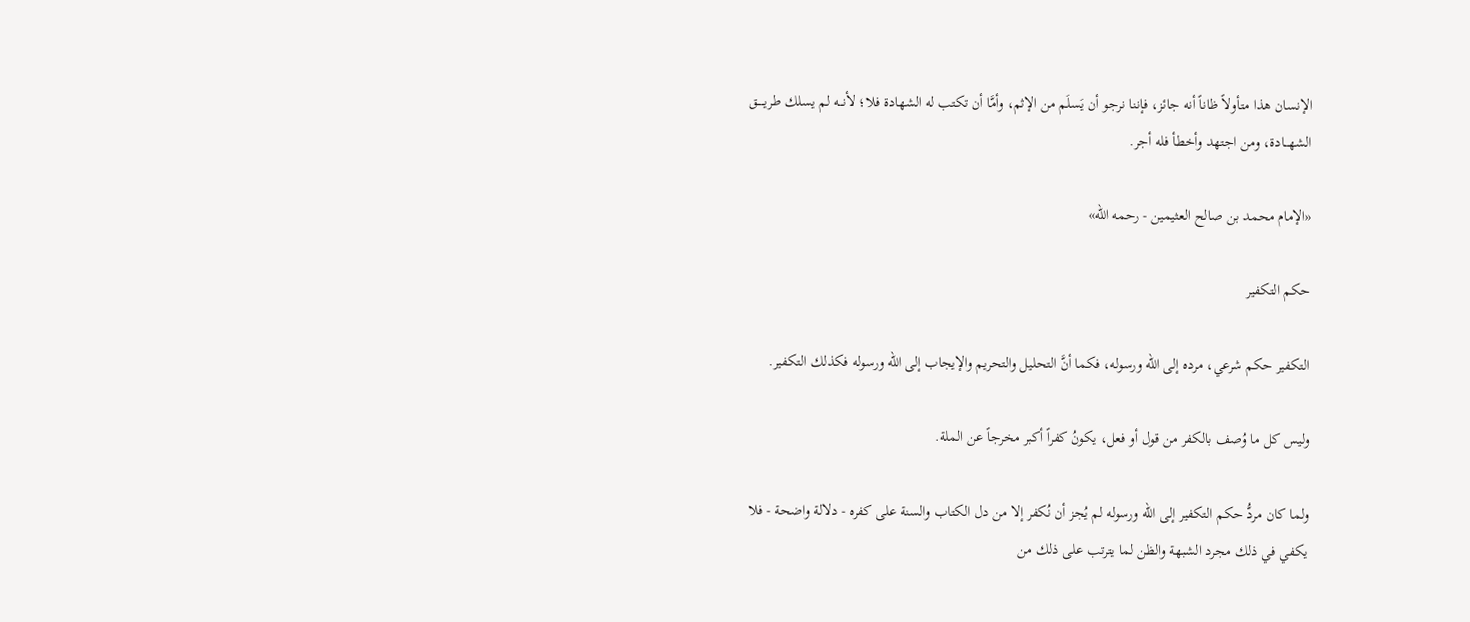الإنسان هذا متأولاً ظاناً أنه جائز، فإننا نرجو أن يَسلَم من الإثم، وأمَّا أن تكتب له الشهادة فلا؛ لأنـــه لم يسلك طريـــــق الشهـــادة، ومن اجتهد وأخطأ فله أجر.

«الإمام محمد بن صالح العثيمين - رحمه الله»

حكم التكفير

التكفير حكم شرعي، مرده إلى الله ورسوله، فكما أنَّ التحليل والتحريم والإيجاب إلى الله ورسوله فكذلك التكفير.

وليس كل ما وُصف بالكفر من قول أو فعل، يكونُ كفراً أكبر مخرجاً عن الملة.

ولما كان مردُّ حكم التكفير إلى الله ورسوله لم يُجز أن نُكفر إلا من دل الكتاب والسنة على كفره - دلالة واضحة - فلا يكفي في ذلك مجرد الشبهة والظن لما يترتب على ذلك من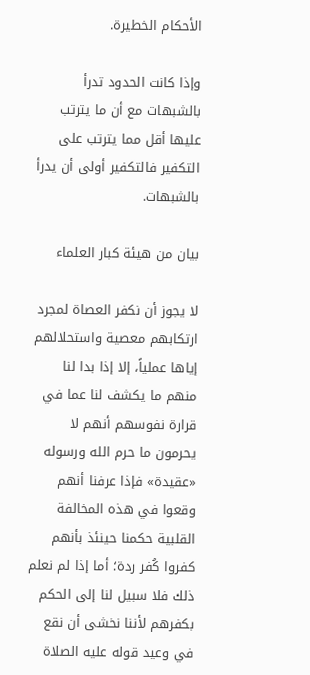الأحكام الخطيرة.

وإذا كانت الحدود تدرأ بالشبهات مع أن ما يترتب عليها أقل مما يترتب على التكفير فالتكفير أولى أن يدرأ بالشبهات.

بيان من هيئة كبار العلماء

لا يجوز أن نكفر العصاة لمجرد ارتكابهم معصية واستحلالهم إياها عملياً، إلا إذا بدا لنا منهم ما يكشف لنا عما في قرارة نفوسهم أنهم لا يحرمون ما حرم الله ورسوله «عقيدة» فإذا عرفنا أنهم وقعوا في هذه المخالفة القلبية حكمنا حينئذ بأنهم كفروا كُفر ردة؛ أما إذا لم نعلم ذلك فلا سبيل لنا إلى الحكم بكفرهم لأننا نخشى أن نقع في وعيد قوله عليه الصلاة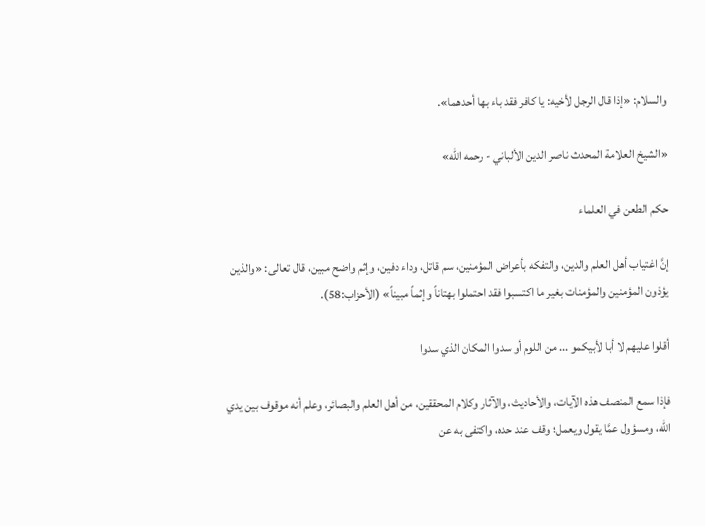والسلام: «إذا قال الرجل لأخيه: يا كافر فقد باء بها أحدهما».

«الشيخ العلامة المحدث ناصر الدين الألباني - رحمه الله»

حكم الطعن في العلماء

إنَّ اغتياب أهل العلم والدين، والتفكه بأعراض المؤمنين، سم قاتل، وداء دفين، وإثم واضح مبين، قال تعالى: «والذين يؤذون المؤمنين والمؤمنات بغير ما اكتسبوا فقد احتملوا بهتاناً وإثماً مبيناً» (الأحزاب:58).

أقلوا عليهم لا أبا لأبيكمو ... من اللوم أو سدوا المكان الذي سدوا

فإذا سمع المنصف هذه الآيات، والأحاديث، والآثار وكلام المحققين، من أهل العلم والبصائر، وعلم أنه موقوف بين يدي الله، ومسؤول عمَّا يقول ويعمل؛ وقف عند حده، واكتفى به عن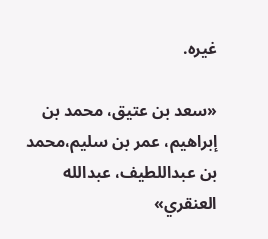غيره.

«سعد بن عتيق، محمد بن إبراهيم، عمر بن سليم،محمد بن عبداللطيف، عبدالله العنقري»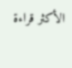الأكثر قراءة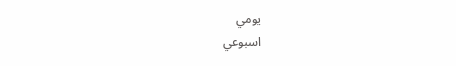يومي
اسبوعي